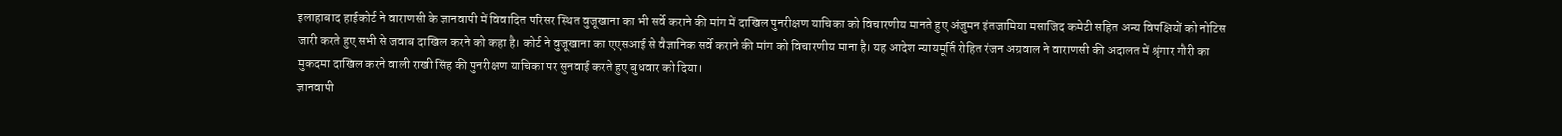इलाहाबाद हाईकोर्ट ने वाराणसी के ज्ञानवापी में विवादित परिसर स्थित वुजूखाना का भी सर्वे कराने की मांग में दाखिल पुनरीक्षण याचिका को विचारणीय मानते हुए अंजुमन इंतजामिया मसाजिद कमेटी सहित अन्य विपक्षियों को नोटिस जारी करते हुए सभी से जवाब दाखिल करने को कहा है। कोर्ट ने वुजूखाना का एएसआई से वैज्ञानिक सर्वे कराने की मांग को विचारणीय माना है। यह आदेश न्यायमूर्ति रोहित रंजन अग्रवाल ने वाराणसी की अदालत में श्रृंगार गौरी का मुकदमा दाखिल करने वाली राखी सिंह की पुनरीक्षण याचिका पर सुनवाई करते हुए बुधवार को दिया।
ज्ञानवापी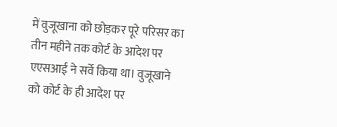में वुजूखाना को छोड़कर पूरे परिसर का तीन महीने तक कोर्ट के आदेश पर एएसआई ने सर्वे किया था। वुजूखाने को कोर्ट के ही आदेश पर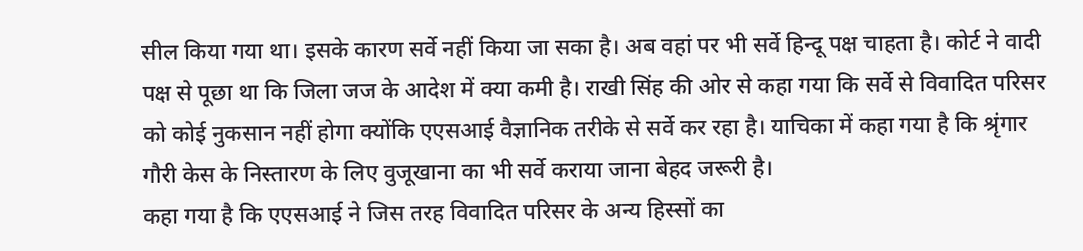सील किया गया था। इसके कारण सर्वे नहीं किया जा सका है। अब वहां पर भी सर्वे हिन्दू पक्ष चाहता है। कोर्ट ने वादी पक्ष से पूछा था कि जिला जज के आदेश में क्या कमी है। राखी सिंह की ओर से कहा गया कि सर्वे से विवादित परिसर को कोई नुकसान नहीं होगा क्योंकि एएसआई वैज्ञानिक तरीके से सर्वे कर रहा है। याचिका में कहा गया है कि श्रृंगार गौरी केस के निस्तारण के लिए वुजूखाना का भी सर्वे कराया जाना बेहद जरूरी है।
कहा गया है कि एएसआई ने जिस तरह विवादित परिसर के अन्य हिस्सों का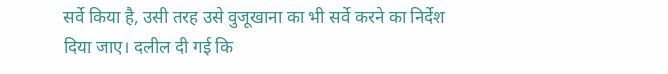सर्वे किया है, उसी तरह उसे वुजूखाना का भी सर्वे करने का निर्देश दिया जाए। दलील दी गई कि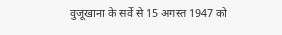वुजूखाना के सर्वे से 15 अगस्त 1947 को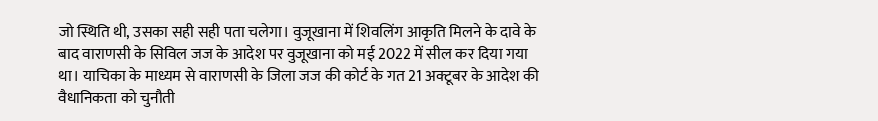जो स्थिति थी, उसका सही सही पता चलेगा। वुजूखाना में शिवलिंग आकृति मिलने के दावे के बाद वाराणसी के सिविल जज के आदेश पर वुजूखाना को मई 2022 में सील कर दिया गया था। याचिका के माध्यम से वाराणसी के जिला जज की कोर्ट के गत 21 अक्टूबर के आदेश की वैधानिकता को चुनौती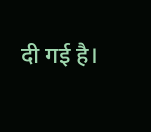दी गई है।